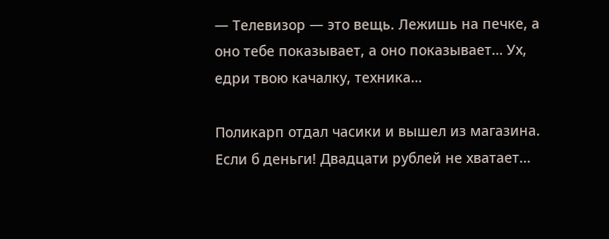— Телевизор — это вещь. Лежишь на печке, а оно тебе показывает, а оно показывает… Ух, едри твою качалку, техника…

Поликарп отдал часики и вышел из магазина. Если б деньги! Двадцати рублей не хватает…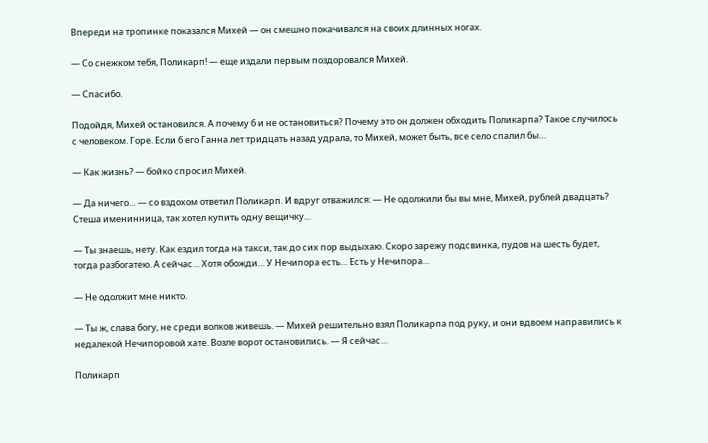Впереди на тропинке показался Михей — он смешно покачивался на своих длинных ногах.

— Со снежком тебя, Поликарп! — еще издали первым поздоровался Михей.

— Спасибо.

Подойдя, Михей остановился. А почему б и не остановиться? Почему это он должен обходить Поликарпа? Такое случилось с человеком. Горе. Если б его Ганна лет тридцать назад удрала, то Михей, может быть, все село спалил бы…

— Как жизнь? — бойко спросил Михей.

— Да ничего… — со вздохом ответил Поликарп. И вдруг отважился: — Не одолжили бы вы мне, Михей, рублей двадцать? Стеша именинница, так хотел купить одну вещичку…

— Ты знаешь, нету. Как ездил тогда на такси, так до сих пор выдыхаю. Скоро зарежу подсвинка, пудов на шесть будет, тогда разбогатею. А сейчас… Хотя обожди… У Нечипора есть… Есть у Нечипора…

— Не одолжит мне никто.

— Ты ж, слава богу, не среди волков живешь. — Михей решительно взял Поликарпа под руку, и они вдвоем направились к недалекой Нечипоровой хате. Возле ворот остановились. — Я сейчас…

Поликарп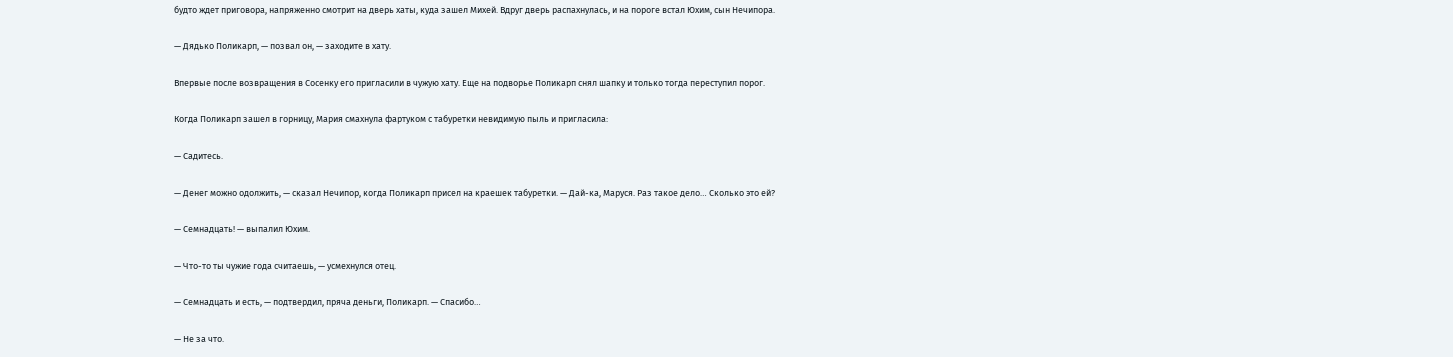будто ждет приговора, напряженно смотрит на дверь хаты, куда зашел Михей. Вдруг дверь распахнулась, и на пороге встал Юхим, сын Нечипора.

— Дядько Поликарп, — позвал он, — заходите в хату.

Впервые после возвращения в Сосенку его пригласили в чужую хату. Еще на подворье Поликарп снял шапку и только тогда переступил порог.

Когда Поликарп зашел в горницу, Мария смахнула фартуком с табуретки невидимую пыль и пригласила:

— Садитесь.

— Денег можно одолжить, — сказал Нечипор, когда Поликарп присел на краешек табуретки. — Дай-ка, Маруся. Раз такое дело… Сколько это ей?

— Семнадцать! — выпалил Юхим.

— Что-то ты чужие года считаешь, — усмехнулся отец.

— Семнадцать и есть, — подтвердил, пряча деньги, Поликарп. — Спасибо…

— Не за что.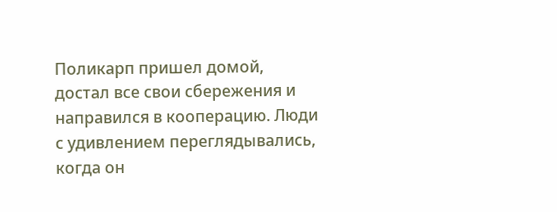Поликарп пришел домой, достал все свои сбережения и направился в кооперацию. Люди с удивлением переглядывались, когда он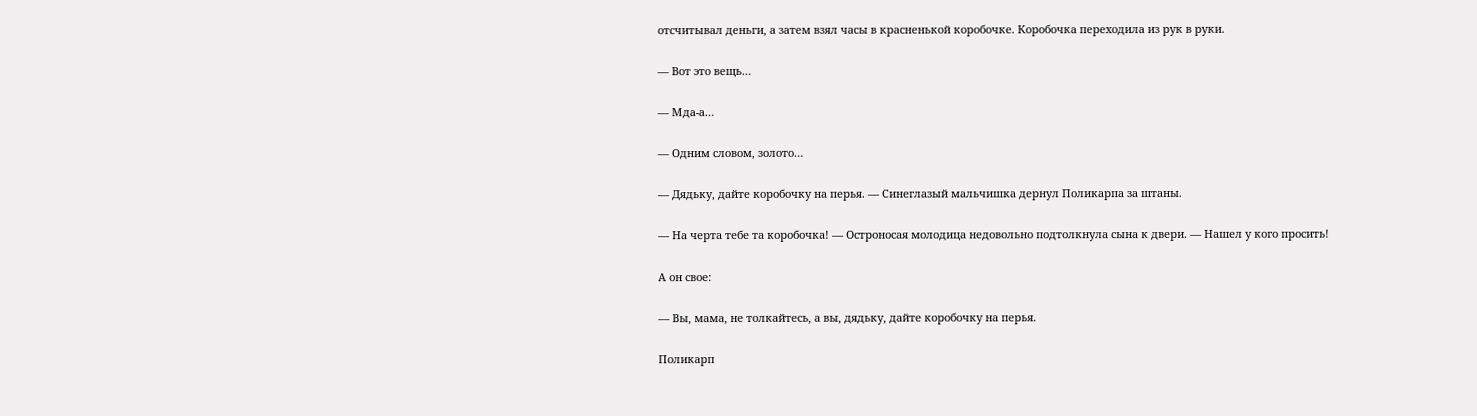отсчитывал деньги, а затем взял часы в красненькой коробочке. Коробочка переходила из рук в руки.

— Вот это вещь…

— Мда-а…

— Одним словом, золото…

— Дядьку, дайте коробочку на перья. — Синеглазый мальчишка дернул Поликарпа за штаны.

— На черта тебе та коробочка! — Остроносая молодица недовольно подтолкнула сына к двери. — Нашел у кого просить!

А он свое:

— Вы, мама, не толкайтесь, а вы, дядьку, дайте коробочку на перья.

Поликарп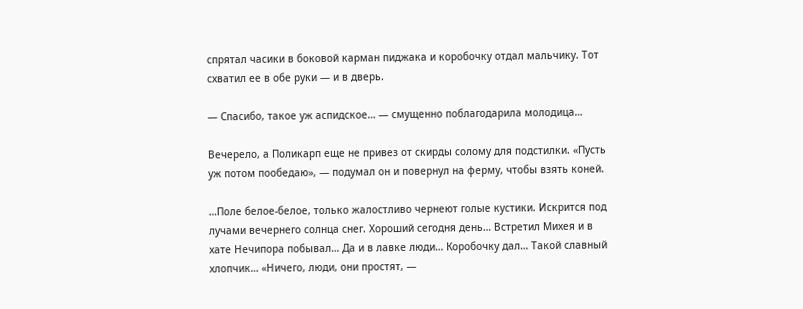спрятал часики в боковой карман пиджака и коробочку отдал мальчику. Тот схватил ее в обе руки — и в дверь.

— Спасибо, такое уж аспидское… — смущенно поблагодарила молодица…

Вечерело, а Поликарп еще не привез от скирды солому для подстилки. «Пусть уж потом пообедаю», — подумал он и повернул на ферму, чтобы взять коней.

…Поле белое-белое, только жалостливо чернеют голые кустики. Искрится под лучами вечернего солнца снег. Хороший сегодня день… Встретил Михея и в хате Нечипора побывал… Да и в лавке люди… Коробочку дал… Такой славный хлопчик… «Ничего, люди, они простят, —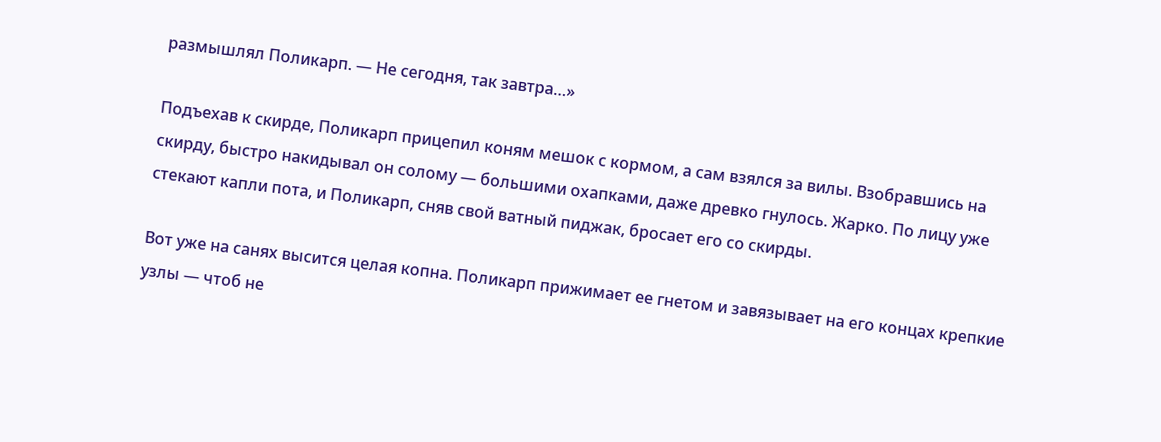размышлял Поликарп. — Не сегодня, так завтра…»

Подъехав к скирде, Поликарп прицепил коням мешок с кормом, а сам взялся за вилы. Взобравшись на скирду, быстро накидывал он солому — большими охапками, даже древко гнулось. Жарко. По лицу уже стекают капли пота, и Поликарп, сняв свой ватный пиджак, бросает его со скирды.

Вот уже на санях высится целая копна. Поликарп прижимает ее гнетом и завязывает на его концах крепкие узлы — чтоб не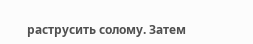раструсить солому. Затем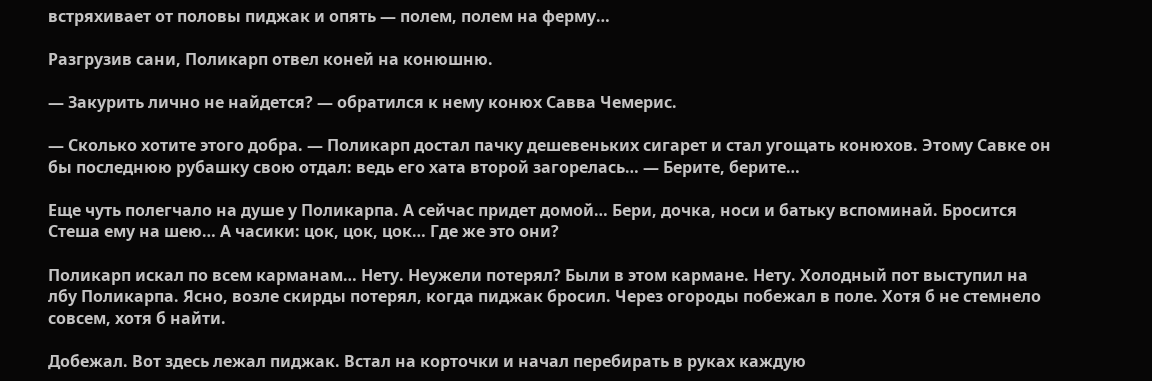встряхивает от половы пиджак и опять — полем, полем на ферму…

Разгрузив сани, Поликарп отвел коней на конюшню.

— Закурить лично не найдется? — обратился к нему конюх Савва Чемерис.

— Сколько хотите этого добра. — Поликарп достал пачку дешевеньких сигарет и стал угощать конюхов. Этому Савке он бы последнюю рубашку свою отдал: ведь его хата второй загорелась… — Берите, берите…

Еще чуть полегчало на душе у Поликарпа. А сейчас придет домой… Бери, дочка, носи и батьку вспоминай. Бросится Стеша ему на шею… А часики: цок, цок, цок… Где же это они?

Поликарп искал по всем карманам… Нету. Неужели потерял? Были в этом кармане. Нету. Холодный пот выступил на лбу Поликарпа. Ясно, возле скирды потерял, когда пиджак бросил. Через огороды побежал в поле. Хотя б не стемнело совсем, хотя б найти.

Добежал. Вот здесь лежал пиджак. Встал на корточки и начал перебирать в руках каждую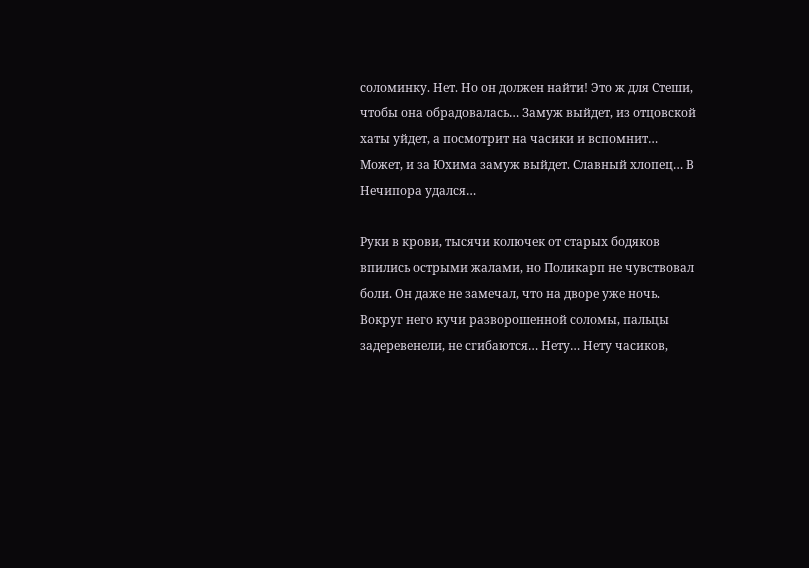соломинку. Нет. Но он должен найти! Это ж для Стеши, чтобы она обрадовалась… Замуж выйдет, из отцовской хаты уйдет, а посмотрит на часики и вспомнит… Может, и за Юхима замуж выйдет. Славный хлопец… В Нечипора удался…

Руки в крови, тысячи колючек от старых бодяков впились острыми жалами, но Поликарп не чувствовал боли. Он даже не замечал, что на дворе уже ночь. Вокруг него кучи разворошенной соломы, пальцы задеревенели, не сгибаются… Нету… Нету часиков,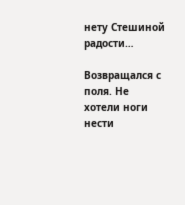нету Стешиной радости…

Возвращался с поля. Не хотели ноги нести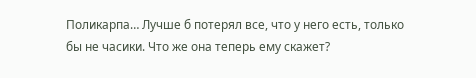Поликарпа… Лучше б потерял все, что у него есть, только бы не часики. Что же она теперь ему скажет?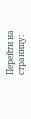Перейти на страницу: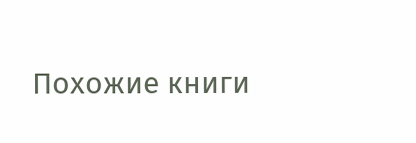Похожие книги